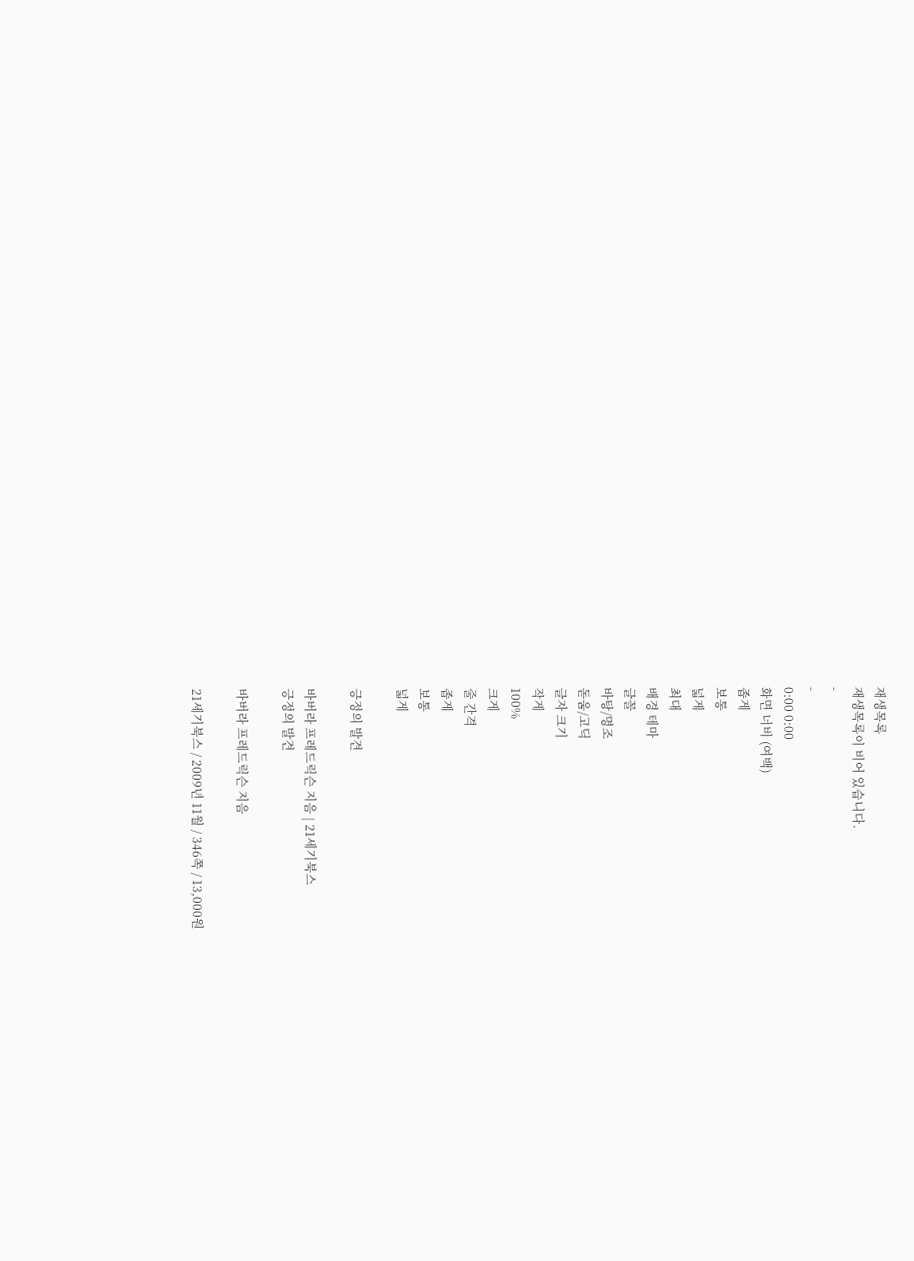재생목록
재생목록이 비어 있습니다.
-
-
0:00 0:00
화면 너비 (여백)
좁게
보통
넓게
최대
배경 테마
글꼴
바탕/명조
돋움/고딕
글자 크기
작게
100%
크게
줄 간격
좁게
보통
넓게

긍정의 발견

바버라 프레드릭슨 지음 | 21세기북스
긍정의 발견

바버라 프레드릭슨 지음

21세기북스 / 2009년 11월 / 346쪽 / 13,000원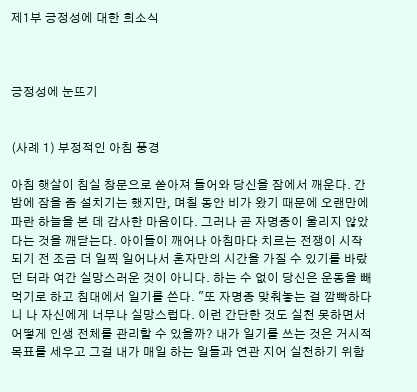제1부 긍정성에 대한 희소식



긍정성에 눈뜨기


(사례 1) 부정적인 아침 풍경

아침 햇살이 침실 창문으로 쏟아져 들어와 당신을 잠에서 깨운다. 간밤에 잠을 좀 설치기는 했지만, 며칠 동안 비가 왔기 때문에 오랜만에 파란 하늘을 본 데 감사한 마음이다. 그러나 곧 자명종이 울리지 않았다는 것을 깨닫는다. 아이들이 깨어나 아침마다 치르는 전쟁이 시작되기 전 조금 더 일찍 일어나서 혼자만의 시간을 가질 수 있기를 바랐던 터라 여간 실망스러운 것이 아니다. 하는 수 없이 당신은 운동을 빼먹기로 하고 침대에서 일기를 쓴다. "또 자명종 맞춰놓는 걸 깜빡하다니 나 자신에게 너무나 실망스럽다. 이런 간단한 것도 실천 못하면서 어떻게 인생 전체를 관리할 수 있을까? 내가 일기를 쓰는 것은 거시적 목표를 세우고 그걸 내가 매일 하는 일들과 연관 지어 실천하기 위함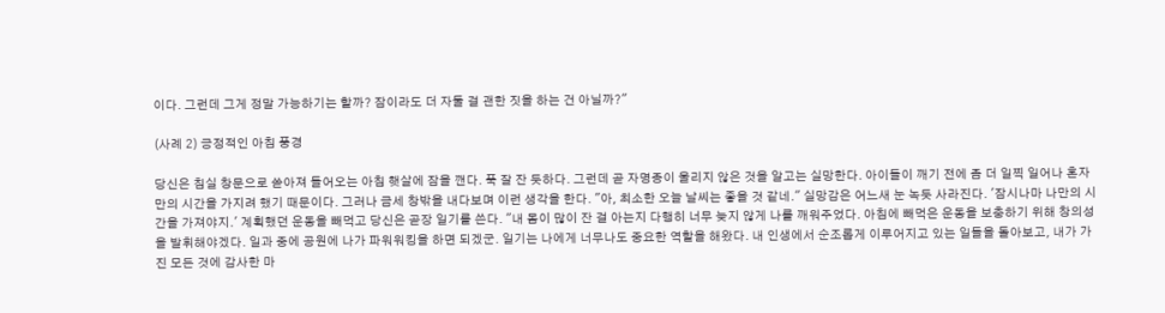이다. 그런데 그게 정말 가능하기는 할까? 잠이라도 더 자둘 걸 괜한 짓을 하는 건 아닐까?"

(사례 2) 긍정적인 아침 풍경

당신은 침실 창문으로 쏟아져 들어오는 아침 햇살에 잠을 깬다. 푹 잘 잔 듯하다. 그런데 곧 자명종이 울리지 않은 것을 알고는 실망한다. 아이들이 깨기 전에 좀 더 일찍 일어나 혼자만의 시간을 가지려 했기 때문이다. 그러나 금세 창밖을 내다보며 이런 생각을 한다. "아, 최소한 오늘 날씨는 좋을 것 같네." 실망감은 어느새 눈 녹듯 사라진다. '잠시나마 나만의 시간을 가져야지.' 계획했던 운동을 빼먹고 당신은 곧장 일기를 쓴다. "내 몸이 많이 잔 걸 아는지 다행히 너무 늦지 않게 나를 깨워주었다. 아침에 빼먹은 운동을 보충하기 위해 창의성을 발휘해야겠다. 일과 중에 공원에 나가 파워워킹을 하면 되겠군. 일기는 나에게 너무나도 중요한 역할을 해왔다. 내 인생에서 순조롭게 이루어지고 있는 일들을 돌아보고, 내가 가진 모든 것에 감사한 마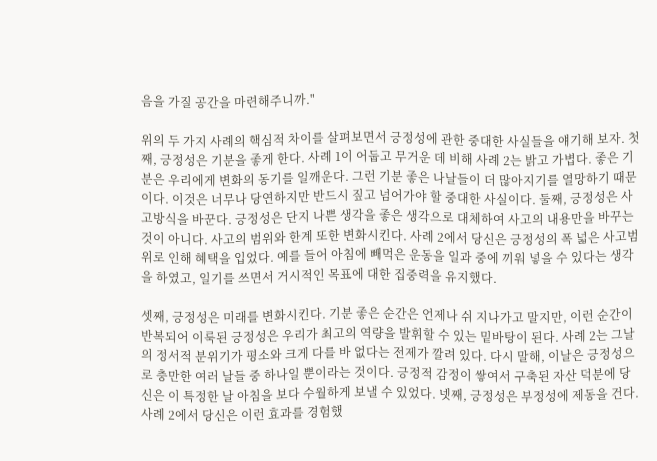음을 가질 공간을 마련해주니까."

위의 두 가지 사례의 핵심적 차이를 살펴보면서 긍정성에 관한 중대한 사실들을 얘기해 보자. 첫째, 긍정성은 기분을 좋게 한다. 사례 1이 어둡고 무거운 데 비해 사례 2는 밝고 가볍다. 좋은 기분은 우리에게 변화의 동기를 일깨운다. 그런 기분 좋은 나날들이 더 많아지기를 열망하기 때문이다. 이것은 너무나 당연하지만 반드시 짚고 넘어가야 할 중대한 사실이다. 둘째, 긍정성은 사고방식을 바꾼다. 긍정성은 단지 나쁜 생각을 좋은 생각으로 대체하여 사고의 내용만을 바꾸는 것이 아니다. 사고의 범위와 한계 또한 변화시킨다. 사례 2에서 당신은 긍정성의 폭 넓은 사고범위로 인해 혜택을 입었다. 예를 들어 아침에 빼먹은 운동을 일과 중에 끼워 넣을 수 있다는 생각을 하였고, 일기를 쓰면서 거시적인 목표에 대한 집중력을 유지했다.

셋째, 긍정성은 미래를 변화시킨다. 기분 좋은 순간은 언제나 쉬 지나가고 말지만, 이런 순간이 반복되어 이룩된 긍정성은 우리가 최고의 역량을 발휘할 수 있는 밑바탕이 된다. 사례 2는 그날의 정서적 분위기가 평소와 크게 다를 바 없다는 전제가 깔려 있다. 다시 말해, 이날은 긍정성으로 충만한 여러 날들 중 하나일 뿐이라는 것이다. 긍정적 감정이 쌓여서 구축된 자산 덕분에 당신은 이 특정한 날 아침을 보다 수월하게 보낼 수 있었다. 넷째, 긍정성은 부정성에 제동을 건다. 사례 2에서 당신은 이런 효과를 경험했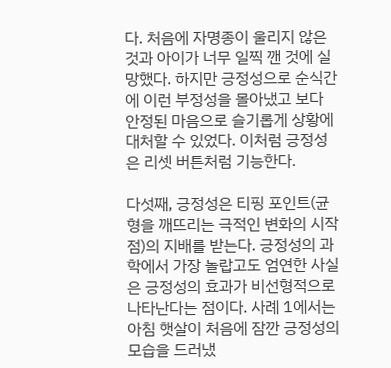다. 처음에 자명종이 울리지 않은 것과 아이가 너무 일찍 깬 것에 실망했다. 하지만 긍정성으로 순식간에 이런 부정성을 몰아냈고 보다 안정된 마음으로 슬기롭게 상황에 대처할 수 있었다. 이처럼 긍정성은 리셋 버튼처럼 기능한다.

다섯째, 긍정성은 티핑 포인트(균형을 깨뜨리는 극적인 변화의 시작점)의 지배를 받는다. 긍정성의 과학에서 가장 놀랍고도 엄연한 사실은 긍정성의 효과가 비선형적으로 나타난다는 점이다. 사례 1에서는 아침 햇살이 처음에 잠깐 긍정성의 모습을 드러냈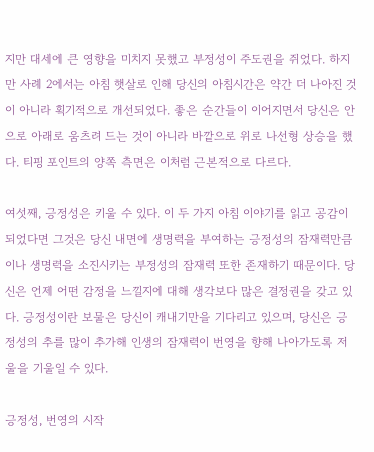지만 대세에 큰 영향을 미치지 못했고 부정성이 주도권을 쥐었다. 하지만 사례 2에서는 아침 햇살로 인해 당신의 아침시간은 약간 더 나아진 것이 아니라 획기적으로 개선되었다. 좋은 순간들이 이어지면서 당신은 안으로 아래로 움츠려 드는 것이 아니라 바깥으로 위로 나선형 상승을 했다. 티핑 포인트의 양쪽 측면은 이처럼 근본적으로 다르다.

여섯째, 긍정성은 키울 수 있다. 이 두 가지 아침 이야기를 읽고 공감이 되었다면 그것은 당신 내면에 생명력을 부여하는 긍정성의 잠재력만큼이나 생명력을 소진시키는 부정성의 잠재력 또한 존재하기 때문이다. 당신은 언제 어떤 감정을 느낄지에 대해 생각보다 많은 결정권을 갖고 있다. 긍정성이란 보물은 당신이 캐내기만을 기다리고 있으며, 당신은 긍정성의 추를 많이 추가해 인생의 잠재력이 번영을 향해 나아가도록 저울을 기울일 수 있다.

긍정성, 번영의 시작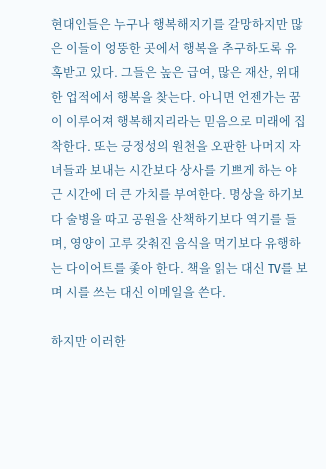현대인들은 누구나 행복해지기를 갈망하지만 많은 이들이 엉뚱한 곳에서 행복을 추구하도록 유혹받고 있다. 그들은 높은 급여, 많은 재산, 위대한 업적에서 행복을 찾는다. 아니면 언젠가는 꿈이 이루어져 행복해지리라는 믿음으로 미래에 집착한다. 또는 긍정성의 원천을 오판한 나머지 자녀들과 보내는 시간보다 상사를 기쁘게 하는 야근 시간에 더 큰 가치를 부여한다. 명상을 하기보다 술병을 따고 공원을 산책하기보다 역기를 들며, 영양이 고루 갖춰진 음식을 먹기보다 유행하는 다이어트를 좇아 한다. 책을 읽는 대신 TV를 보며 시를 쓰는 대신 이메일을 쓴다.

하지만 이러한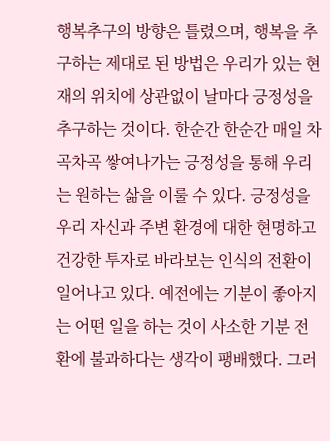행복추구의 방향은 틀렸으며, 행복을 추구하는 제대로 된 방법은 우리가 있는 현재의 위치에 상관없이 날마다 긍정성을 추구하는 것이다. 한순간 한순간 매일 차곡차곡 쌓여나가는 긍정성을 통해 우리는 원하는 삶을 이룰 수 있다. 긍정성을 우리 자신과 주변 환경에 대한 현명하고 건강한 투자로 바라보는 인식의 전환이 일어나고 있다. 예전에는 기분이 좋아지는 어떤 일을 하는 것이 사소한 기분 전환에 불과하다는 생각이 팽배했다. 그러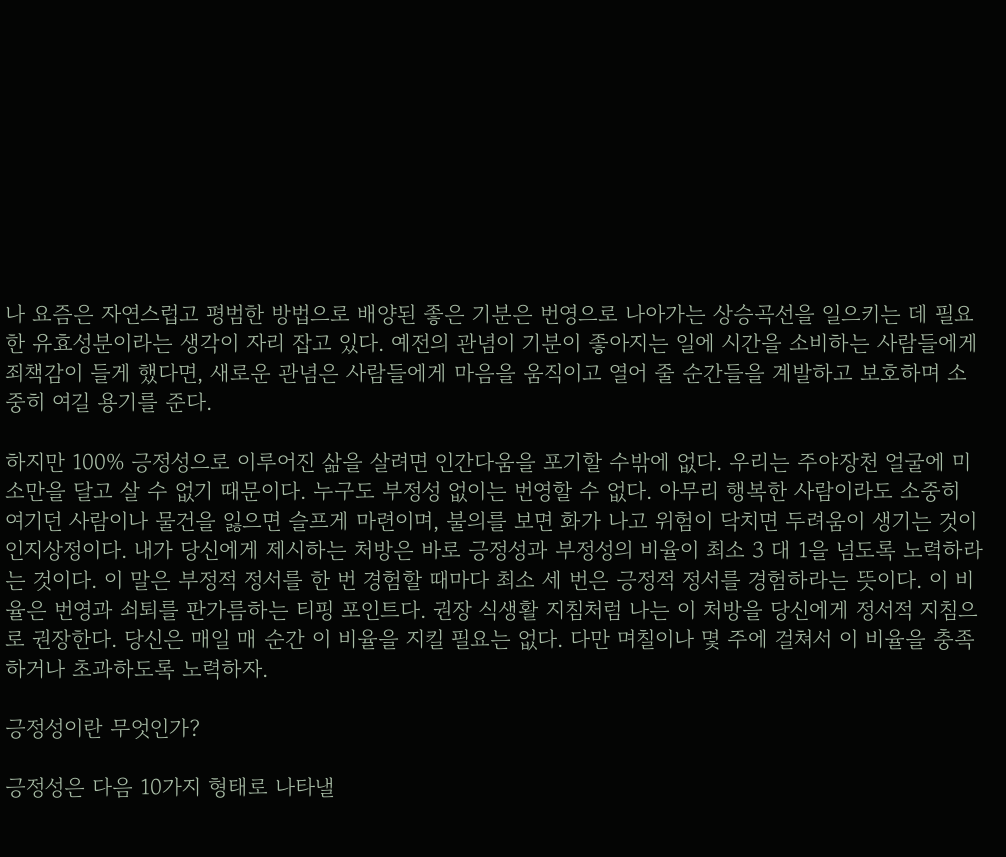나 요즘은 자연스럽고 평범한 방법으로 배양된 좋은 기분은 번영으로 나아가는 상승곡선을 일으키는 데 필요한 유효성분이라는 생각이 자리 잡고 있다. 예전의 관념이 기분이 좋아지는 일에 시간을 소비하는 사람들에게 죄책감이 들게 했다면, 새로운 관념은 사람들에게 마음을 움직이고 열어 줄 순간들을 계발하고 보호하며 소중히 여길 용기를 준다.

하지만 100% 긍정성으로 이루어진 삶을 살려면 인간다움을 포기할 수밖에 없다. 우리는 주야장천 얼굴에 미소만을 달고 살 수 없기 때문이다. 누구도 부정성 없이는 번영할 수 없다. 아무리 행복한 사람이라도 소중히 여기던 사람이나 물건을 잃으면 슬프게 마련이며, 불의를 보면 화가 나고 위험이 닥치면 두려움이 생기는 것이 인지상정이다. 내가 당신에게 제시하는 처방은 바로 긍정성과 부정성의 비율이 최소 3 대 1을 넘도록 노력하라는 것이다. 이 말은 부정적 정서를 한 번 경험할 때마다 최소 세 번은 긍정적 정서를 경험하라는 뜻이다. 이 비율은 번영과 쇠퇴를 판가름하는 티핑 포인트다. 권장 식생활 지침처럼 나는 이 처방을 당신에게 정서적 지침으로 권장한다. 당신은 매일 매 순간 이 비율을 지킬 필요는 없다. 다만 며칠이나 몇 주에 걸쳐서 이 비율을 충족하거나 초과하도록 노력하자.

긍정성이란 무엇인가?

긍정성은 다음 10가지 형태로 나타낼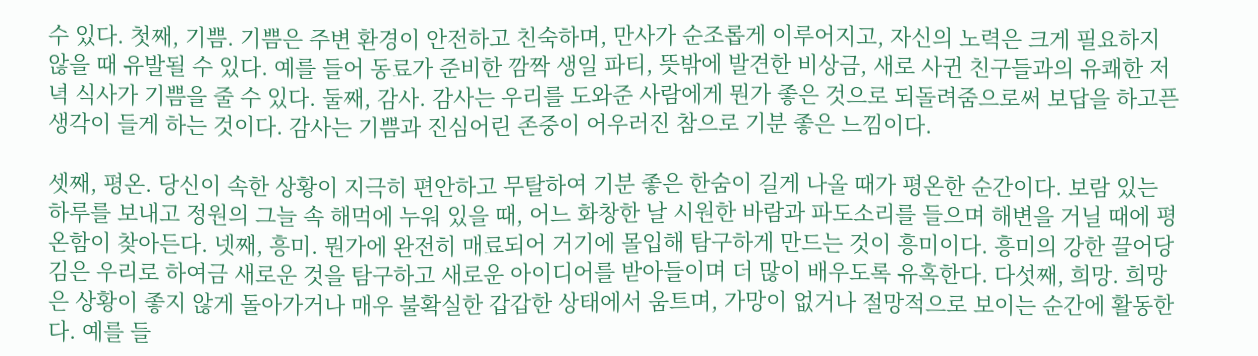수 있다. 첫째, 기쁨. 기쁨은 주변 환경이 안전하고 친숙하며, 만사가 순조롭게 이루어지고, 자신의 노력은 크게 필요하지 않을 때 유발될 수 있다. 예를 들어 동료가 준비한 깜짝 생일 파티, 뜻밖에 발견한 비상금, 새로 사귄 친구들과의 유쾌한 저녁 식사가 기쁨을 줄 수 있다. 둘째, 감사. 감사는 우리를 도와준 사람에게 뭔가 좋은 것으로 되돌려줌으로써 보답을 하고픈 생각이 들게 하는 것이다. 감사는 기쁨과 진심어린 존중이 어우러진 참으로 기분 좋은 느낌이다.

셋째, 평온. 당신이 속한 상황이 지극히 편안하고 무탈하여 기분 좋은 한숨이 길게 나올 때가 평온한 순간이다. 보람 있는 하루를 보내고 정원의 그늘 속 해먹에 누워 있을 때, 어느 화창한 날 시원한 바람과 파도소리를 들으며 해변을 거닐 때에 평온함이 찾아든다. 넷째, 흥미. 뭔가에 완전히 매료되어 거기에 몰입해 탐구하게 만드는 것이 흥미이다. 흥미의 강한 끌어당김은 우리로 하여금 새로운 것을 탐구하고 새로운 아이디어를 받아들이며 더 많이 배우도록 유혹한다. 다섯째, 희망. 희망은 상황이 좋지 않게 돌아가거나 매우 불확실한 갑갑한 상태에서 움트며, 가망이 없거나 절망적으로 보이는 순간에 활동한다. 예를 들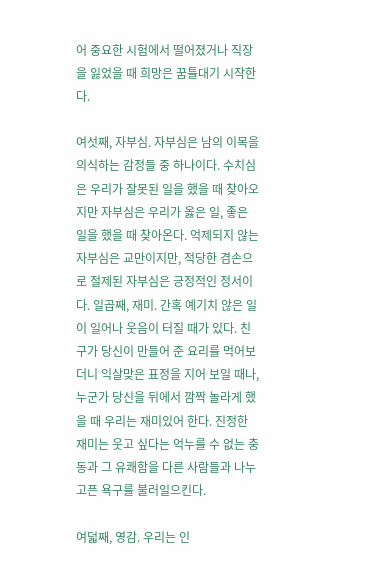어 중요한 시험에서 떨어졌거나 직장을 잃었을 때 희망은 꿈틀대기 시작한다.

여섯째, 자부심. 자부심은 남의 이목을 의식하는 감정들 중 하나이다. 수치심은 우리가 잘못된 일을 했을 때 찾아오지만 자부심은 우리가 옳은 일, 좋은 일을 했을 때 찾아온다. 억제되지 않는 자부심은 교만이지만, 적당한 겸손으로 절제된 자부심은 긍정적인 정서이다. 일곱째, 재미. 간혹 예기치 않은 일이 일어나 웃음이 터질 때가 있다. 친구가 당신이 만들어 준 요리를 먹어보더니 익살맞은 표정을 지어 보일 때나, 누군가 당신을 뒤에서 깜짝 놀라게 했을 때 우리는 재미있어 한다. 진정한 재미는 웃고 싶다는 억누를 수 없는 충동과 그 유쾌함을 다른 사람들과 나누고픈 욕구를 불러일으킨다.

여덟째, 영감. 우리는 인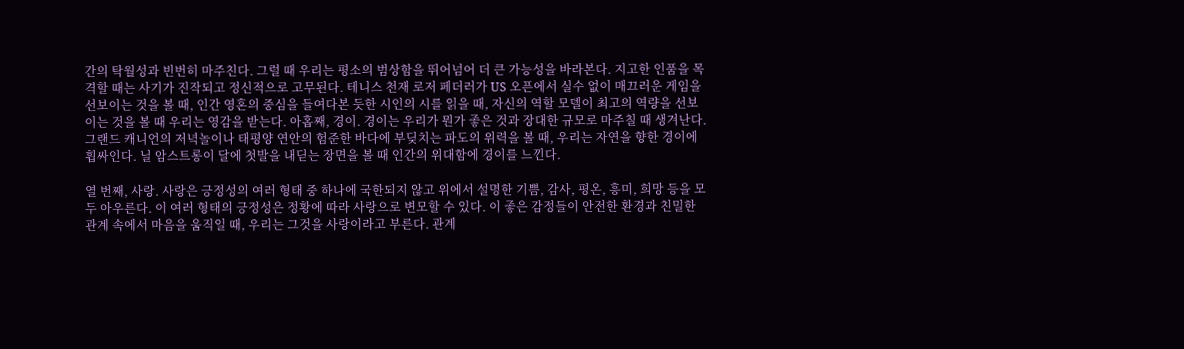간의 탁월성과 빈번히 마주친다. 그럴 때 우리는 평소의 범상함을 뛰어넘어 더 큰 가능성을 바라본다. 지고한 인품을 목격할 때는 사기가 진작되고 정신적으로 고무된다. 테니스 천재 로저 페더러가 US 오픈에서 실수 없이 매끄러운 게임을 선보이는 것을 볼 때, 인간 영혼의 중심을 들여다본 듯한 시인의 시를 읽을 때, 자신의 역할 모델이 최고의 역량을 선보이는 것을 볼 때 우리는 영감을 받는다. 아홉째, 경이. 경이는 우리가 뭔가 좋은 것과 장대한 규모로 마주칠 때 생겨난다. 그랜드 캐니언의 저녁놀이나 태평양 연안의 험준한 바다에 부딪치는 파도의 위력을 볼 때, 우리는 자연을 향한 경이에 휩싸인다. 닐 암스트롱이 달에 첫발을 내딛는 장면을 볼 때 인간의 위대함에 경이를 느낀다.

열 번째, 사랑. 사랑은 긍정성의 여러 형태 중 하나에 국한되지 않고 위에서 설명한 기쁨, 감사, 평온, 흥미, 희망 등을 모두 아우른다. 이 여러 형태의 긍정성은 정황에 따라 사랑으로 변모할 수 있다. 이 좋은 감정들이 안전한 환경과 친밀한 관계 속에서 마음을 움직일 때, 우리는 그것을 사랑이라고 부른다. 관계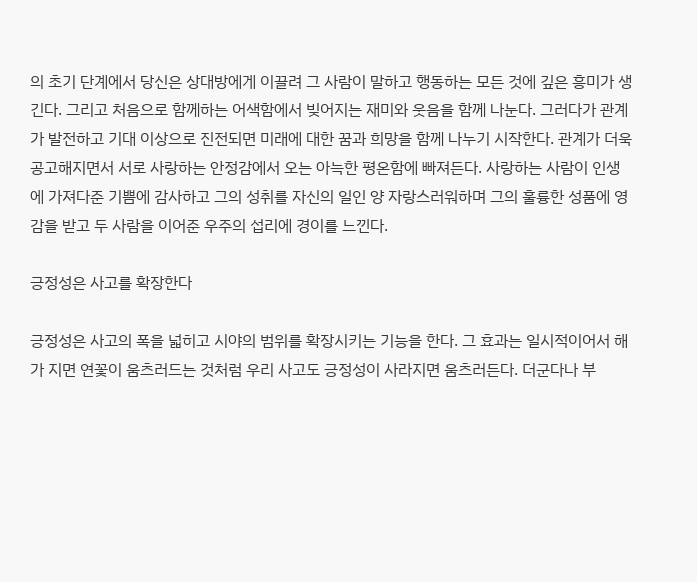의 초기 단계에서 당신은 상대방에게 이끌려 그 사람이 말하고 행동하는 모든 것에 깊은 흥미가 생긴다. 그리고 처음으로 함께하는 어색함에서 빚어지는 재미와 웃음을 함께 나눈다. 그러다가 관계가 발전하고 기대 이상으로 진전되면 미래에 대한 꿈과 희망을 함께 나누기 시작한다. 관계가 더욱 공고해지면서 서로 사랑하는 안정감에서 오는 아늑한 평온함에 빠져든다. 사랑하는 사람이 인생에 가져다준 기쁨에 감사하고 그의 성취를 자신의 일인 양 자랑스러워하며 그의 훌륭한 성품에 영감을 받고 두 사람을 이어준 우주의 섭리에 경이를 느낀다.

긍정성은 사고를 확장한다

긍정성은 사고의 폭을 넓히고 시야의 범위를 확장시키는 기능을 한다. 그 효과는 일시적이어서 해가 지면 연꽃이 움츠러드는 것처럼 우리 사고도 긍정성이 사라지면 움츠러든다. 더군다나 부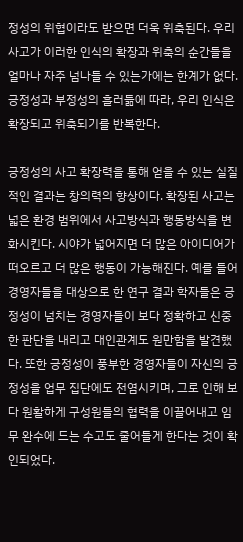정성의 위협이라도 받으면 더욱 위축된다. 우리 사고가 이러한 인식의 확장과 위축의 순간들을 얼마나 자주 넘나들 수 있는가에는 한계가 없다. 긍정성과 부정성의 흘러듦에 따라, 우리 인식은 확장되고 위축되기를 반복한다.

긍정성의 사고 확장력을 통해 얻을 수 있는 실질적인 결과는 창의력의 향상이다. 확장된 사고는 넓은 환경 범위에서 사고방식과 행동방식을 변화시킨다. 시야가 넓어지면 더 많은 아이디어가 떠오르고 더 많은 행동이 가능해진다. 예를 들어 경영자들을 대상으로 한 연구 결과 학자들은 긍정성이 넘치는 경영자들이 보다 정확하고 신중한 판단을 내리고 대인관계도 원만함을 발견했다. 또한 긍정성이 풍부한 경영자들이 자신의 긍정성을 업무 집단에도 전염시키며, 그로 인해 보다 원활하게 구성원들의 협력을 이끌어내고 임무 완수에 드는 수고도 줄어들게 한다는 것이 확인되었다.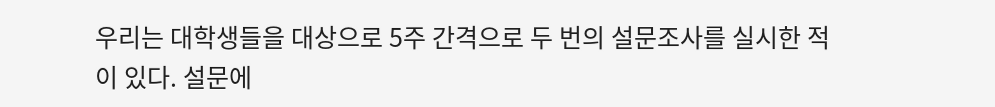우리는 대학생들을 대상으로 5주 간격으로 두 번의 설문조사를 실시한 적이 있다. 설문에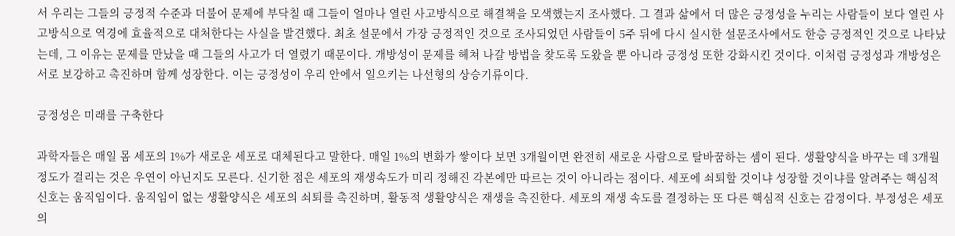서 우리는 그들의 긍정적 수준과 더불어 문제에 부닥칠 때 그들이 얼마나 열린 사고방식으로 해결책을 모색했는지 조사했다. 그 결과 삶에서 더 많은 긍정성을 누리는 사람들이 보다 열린 사고방식으로 역경에 효율적으로 대처한다는 사실을 발견했다. 최초 설문에서 가장 긍정적인 것으로 조사되었던 사람들이 5주 뒤에 다시 실시한 설문조사에서도 한층 긍정적인 것으로 나타났는데, 그 이유는 문제를 만났을 때 그들의 사고가 더 열렸기 때문이다. 개방성이 문제를 헤쳐 나갈 방법을 찾도록 도왔을 뿐 아니라 긍정성 또한 강화시킨 것이다. 이처럼 긍정성과 개방성은 서로 보강하고 촉진하며 함께 성장한다. 이는 긍정성이 우리 안에서 일으키는 나선형의 상승기류이다.

긍정성은 미래를 구축한다

과학자들은 매일 몸 세포의 1%가 새로운 세포로 대체된다고 말한다. 매일 1%의 변화가 쌓이다 보면 3개월이면 완전히 새로운 사람으로 탈바꿈하는 셈이 된다. 생활양식을 바꾸는 데 3개월 정도가 걸리는 것은 우연이 아닌지도 모른다. 신기한 점은 세포의 재생속도가 미리 정해진 각본에만 따르는 것이 아니라는 점이다. 세포에 쇠퇴할 것이냐 성장할 것이냐를 알려주는 핵심적 신호는 움직임이다. 움직임이 없는 생활양식은 세포의 쇠퇴를 촉진하며, 활동적 생활양식은 재생을 촉진한다. 세포의 재생 속도를 결정하는 또 다른 핵심적 신호는 감정이다. 부정성은 세포의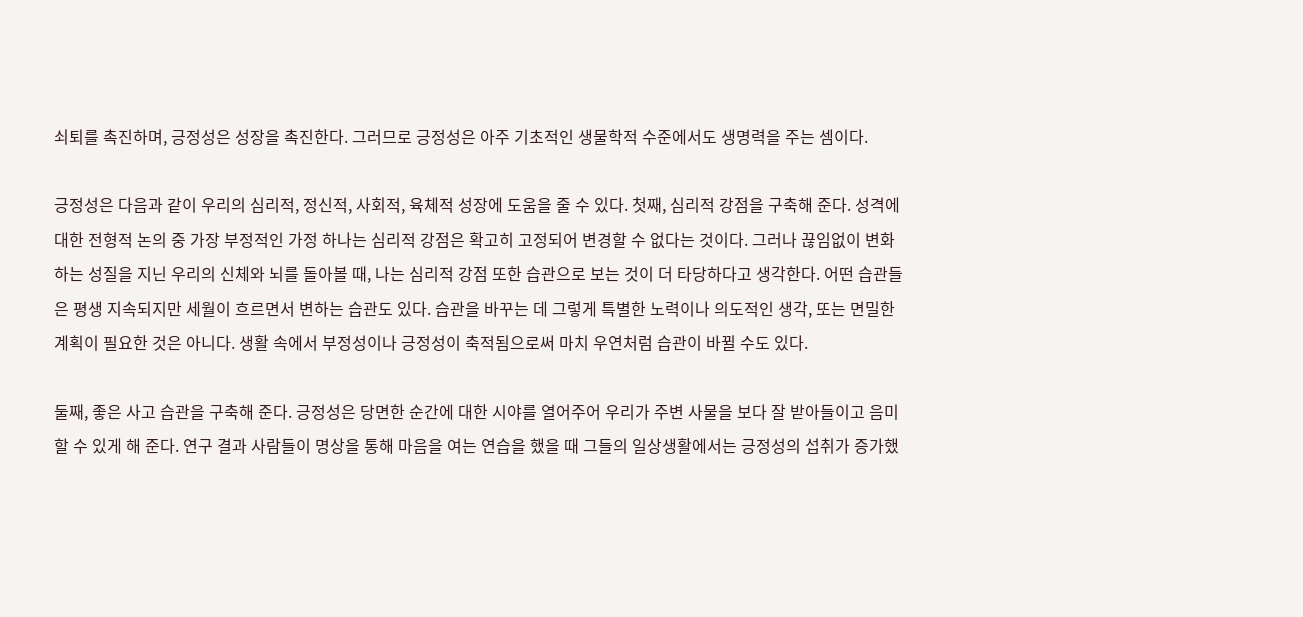쇠퇴를 촉진하며, 긍정성은 성장을 촉진한다. 그러므로 긍정성은 아주 기초적인 생물학적 수준에서도 생명력을 주는 셈이다.

긍정성은 다음과 같이 우리의 심리적, 정신적, 사회적, 육체적 성장에 도움을 줄 수 있다. 첫째, 심리적 강점을 구축해 준다. 성격에 대한 전형적 논의 중 가장 부정적인 가정 하나는 심리적 강점은 확고히 고정되어 변경할 수 없다는 것이다. 그러나 끊임없이 변화하는 성질을 지닌 우리의 신체와 뇌를 돌아볼 때, 나는 심리적 강점 또한 습관으로 보는 것이 더 타당하다고 생각한다. 어떤 습관들은 평생 지속되지만 세월이 흐르면서 변하는 습관도 있다. 습관을 바꾸는 데 그렇게 특별한 노력이나 의도적인 생각, 또는 면밀한 계획이 필요한 것은 아니다. 생활 속에서 부정성이나 긍정성이 축적됨으로써 마치 우연처럼 습관이 바뀔 수도 있다.

둘째, 좋은 사고 습관을 구축해 준다. 긍정성은 당면한 순간에 대한 시야를 열어주어 우리가 주변 사물을 보다 잘 받아들이고 음미할 수 있게 해 준다. 연구 결과 사람들이 명상을 통해 마음을 여는 연습을 했을 때 그들의 일상생활에서는 긍정성의 섭취가 증가했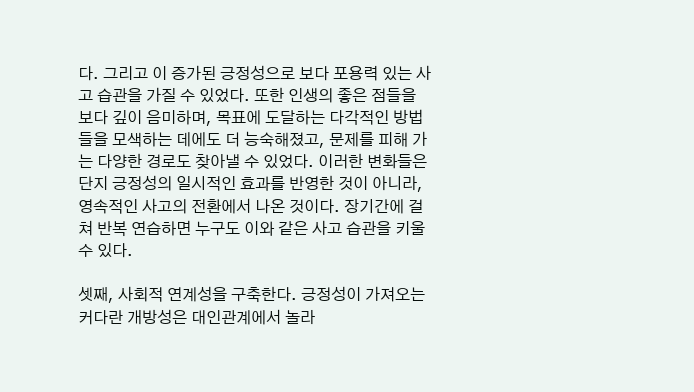다. 그리고 이 증가된 긍정성으로 보다 포용력 있는 사고 습관을 가질 수 있었다. 또한 인생의 좋은 점들을 보다 깊이 음미하며, 목표에 도달하는 다각적인 방법들을 모색하는 데에도 더 능숙해졌고, 문제를 피해 가는 다양한 경로도 찾아낼 수 있었다. 이러한 변화들은 단지 긍정성의 일시적인 효과를 반영한 것이 아니라, 영속적인 사고의 전환에서 나온 것이다. 장기간에 걸쳐 반복 연습하면 누구도 이와 같은 사고 습관을 키울 수 있다.

셋째, 사회적 연계성을 구축한다. 긍정성이 가져오는 커다란 개방성은 대인관계에서 놀라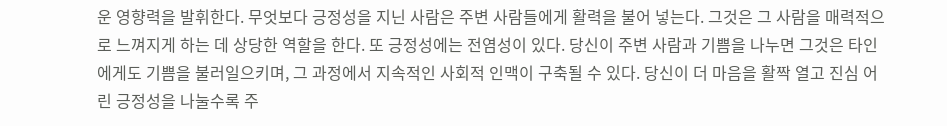운 영향력을 발휘한다. 무엇보다 긍정성을 지닌 사람은 주변 사람들에게 활력을 불어 넣는다. 그것은 그 사람을 매력적으로 느껴지게 하는 데 상당한 역할을 한다. 또 긍정성에는 전염성이 있다. 당신이 주변 사람과 기쁨을 나누면 그것은 타인에게도 기쁨을 불러일으키며, 그 과정에서 지속적인 사회적 인맥이 구축될 수 있다. 당신이 더 마음을 활짝 열고 진심 어린 긍정성을 나눌수록 주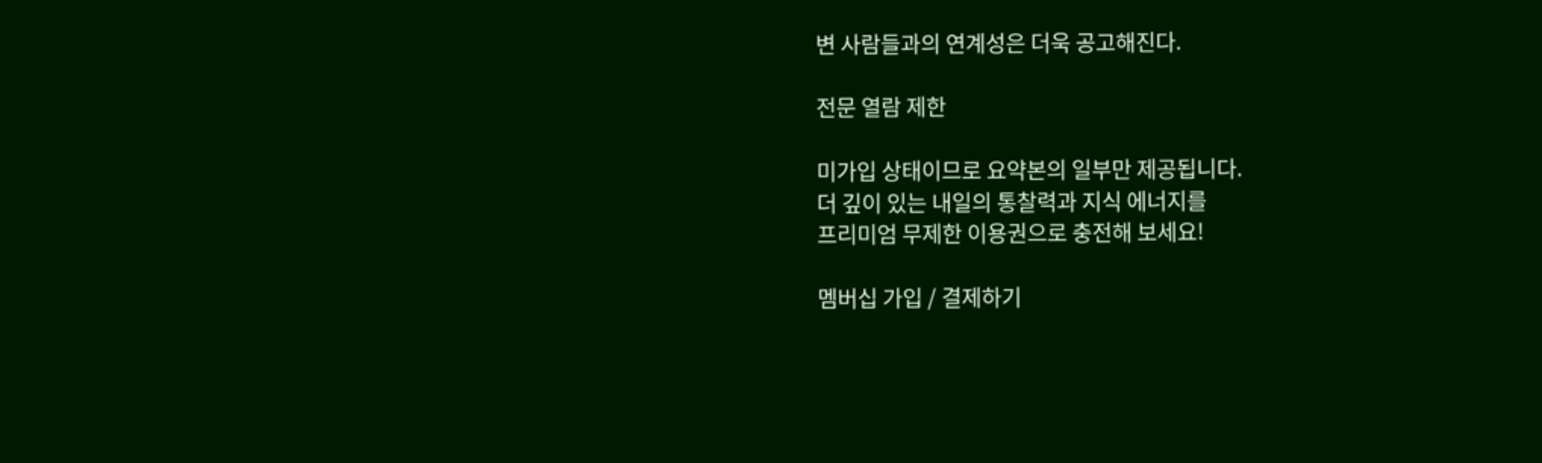변 사람들과의 연계성은 더욱 공고해진다.

전문 열람 제한

미가입 상태이므로 요약본의 일부만 제공됩니다.
더 깊이 있는 내일의 통찰력과 지식 에너지를
프리미엄 무제한 이용권으로 충전해 보세요!

멤버십 가입 / 결제하기